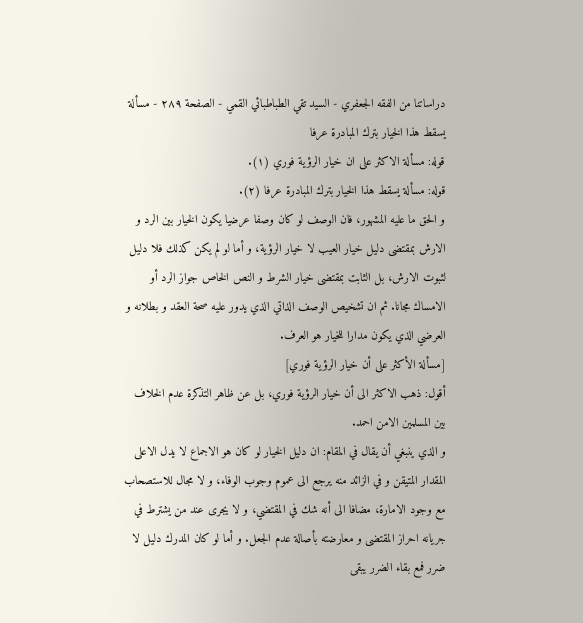دراساتنا من الفقه الجعفري - السيد تقي الطباطبائي القمي - الصفحة ٢٨٩ - مسألة يسقط هذا الخيار بترك المبادرة عرفا
قوله: مسألة الاكثر على ان خيار الرؤية فوري (١).
قوله: مسألة يسقط هذا الخيار بترك المبادرة عرفا (٢).
و الحق ما عليه المشهور، فان الوصف لو كان وصفا عرضيا يكون الخيار بين الرد و الارش بمقتضى دليل خيار العيب لا خيار الرؤية، و أما لو لم يكن كذلك فلا دليل لثبوت الارش، بل الثابت بمقتضى خيار الشرط و النص الخاص جواز الرد أو الامساك مجانا. ثم ان تشخيص الوصف الذاتي الذي يدور عليه صحة العقد و بطلانه و العرضي الذي يكون مدارا للخيار هو العرف.
[مسألة الأكثر على أن خيار الرؤية فوري]
أقول: ذهب الاكثر الى أن خيار الرؤية فوري، بل عن ظاهر التذكرة عدم الخلاف بين المسلمين الامن احمد.
و الذي ينبغي أن يقال في المقام: ان دليل الخيار لو كان هو الاجماع لا يدل الاعلى المقدار المتيقن و في الزائد منه يرجع الى عموم وجوب الوفاء، و لا مجال للاستصحاب مع وجود الامارة، مضافا الى أنه شك في المقتضي، و لا يجرى عند من يشترط في جريانه احراز المقتضى و معارضته بأصالة عدم الجعل. و أما لو كان المدرك دليل لا ضرر فمع بقاء الضرر يبقى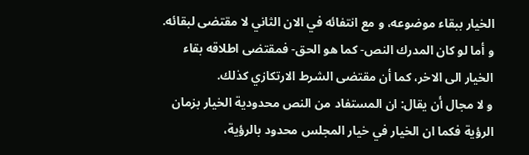الخيار ببقاء موضوعه، و مع انتفائه في الان الثاني لا مقتضى لبقائه. و أما لو كان المدرك النص- كما هو الحق- فمقتضى اطلاقه بقاء الخيار الى الاخر، كما أن مقتضى الشرط الارتكازي كذلك.
و لا مجال أن يقال: ان المستفاد من النص محدودية الخيار بزمان الرؤية فكما ان الخيار في خيار المجلس محدود بالرؤية،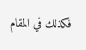فكذلك في المقام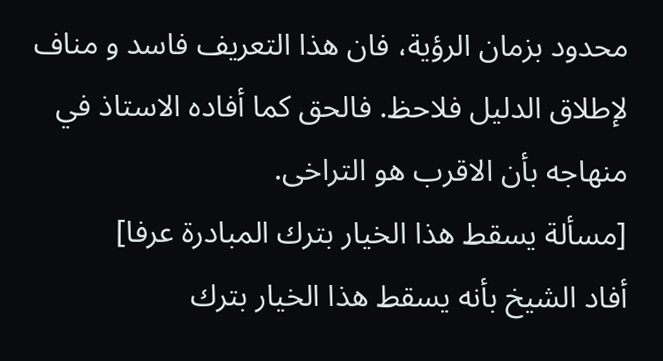محدود بزمان الرؤية، فان هذا التعريف فاسد و مناف لإطلاق الدليل فلاحظ. فالحق كما أفاده الاستاذ في منهاجه بأن الاقرب هو التراخى.
[مسألة يسقط هذا الخيار بترك المبادرة عرفا]
أفاد الشيخ بأنه يسقط هذا الخيار بترك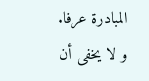المبادرة عرفا. و لا يخفى أن